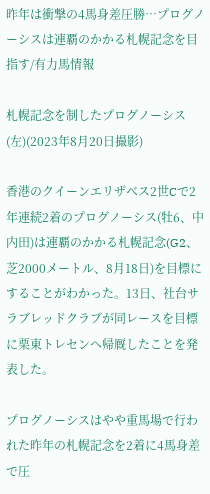昨年は衝撃の4馬身差圧勝…プログノーシスは連覇のかかる札幌記念を目指す/有力馬情報

札幌記念を制したプログノーシス(左)(2023年8月20日撮影)

香港のクイーンエリザベス2世Cで2年連続2着のプログノーシス(牡6、中内田)は連覇のかかる札幌記念(G2、芝2000メートル、8月18日)を目標にすることがわかった。13日、社台サラブレッドクラブが同レースを目標に栗東トレセンへ帰厩したことを発表した。

プログノーシスはやや重馬場で行われた昨年の札幌記念を2着に4馬身差で圧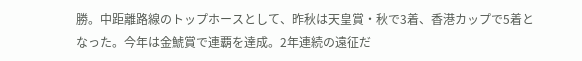勝。中距離路線のトップホースとして、昨秋は天皇賞・秋で3着、香港カップで5着となった。今年は金鯱賞で連覇を達成。2年連続の遠征だ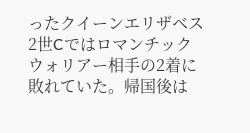ったクイーンエリザベス2世Cではロマンチックウォリアー相手の2着に敗れていた。帰国後は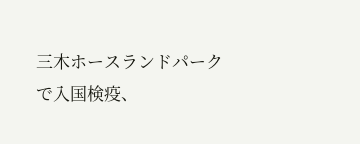三木ホースランドパークで入国検疫、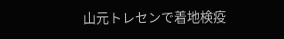山元トレセンで着地検疫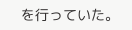を行っていた。